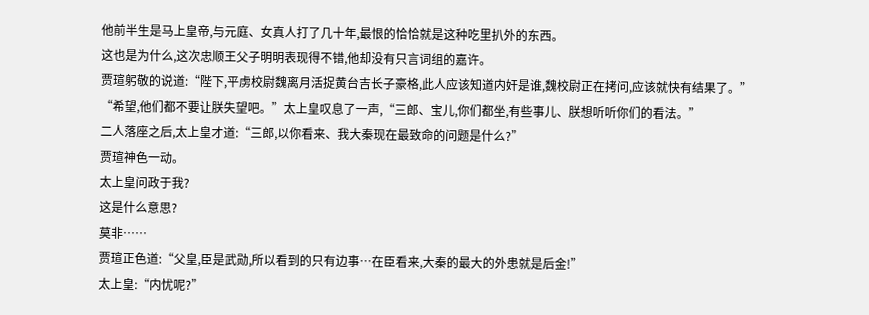他前半生是马上皇帝,与元庭、女真人打了几十年,最恨的恰恰就是这种吃里扒外的东西。
这也是为什么,这次忠顺王父子明明表现得不错,他却没有只言词组的嘉许。
贾瑄躬敬的说道:“陛下,平虏校尉魏离月活捉黄台吉长子豪格,此人应该知道内奸是谁,魏校尉正在拷问,应该就快有结果了。”
“希望,他们都不要让朕失望吧。”太上皇叹息了一声,“三郎、宝儿,你们都坐,有些事儿、朕想听听你们的看法。”
二人落座之后,太上皇才道:“三郎,以你看来、我大秦现在最致命的问题是什么?”
贾瑄神色一动。
太上皇问政于我?
这是什么意思?
莫非……
贾瑄正色道:“父皇,臣是武勋,所以看到的只有边事…在臣看来,大秦的最大的外患就是后金!”
太上皇:“内忧呢?”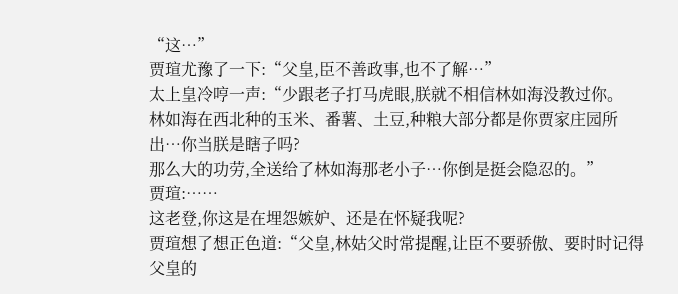“这…”
贾瑄尤豫了一下:“父皇,臣不善政事,也不了解…”
太上皇冷哼一声:“少跟老子打马虎眼,朕就不相信林如海没教过你。
林如海在西北种的玉米、番薯、土豆,种粮大部分都是你贾家庄园所出…你当朕是瞎子吗?
那么大的功劳,全送给了林如海那老小子…你倒是挺会隐忍的。”
贾瑄:……
这老登,你这是在埋怨嫉妒、还是在怀疑我呢?
贾瑄想了想正色道:“父皇,林姑父时常提醒,让臣不要骄傲、要时时记得父皇的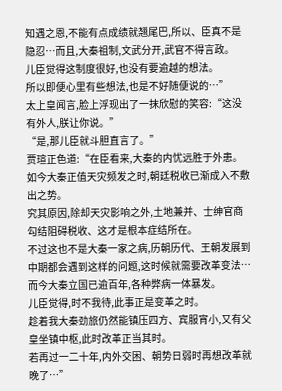知遇之恩,不能有点成绩就翘尾巴,所以、臣真不是隐忍…而且,大秦祖制,文武分开,武官不得言政。
儿臣觉得这制度很好,也没有要逾越的想法。
所以即便心里有些想法,也是不好随便说的…”
太上皇闻言,脸上浮现出了一抹欣慰的笑容:“这没有外人,朕让你说。”
“是,那儿臣就斗胆直言了。”
贾瑄正色道:“在臣看来,大秦的内忧远胜于外患。
如今大秦正值天灾频发之时,朝廷税收已渐成入不敷出之势。
究其原因,除却天灾影响之外,土地兼并、士绅官商勾结阻碍税收、这才是根本症结所在。
不过这也不是大秦一家之病,历朝历代、王朝发展到中期都会遇到这样的问题,这时候就需要改革变法…而今大秦立国已逾百年,各种弊病一体暴发。
儿臣觉得,时不我待,此事正是变革之时。
趁着我大秦劲旅仍然能镇压四方、宾服宵小,又有父皇坐镇中枢,此时改革正当其时。
若再过一二十年,内外交困、朝势日弱时再想改革就晚了…”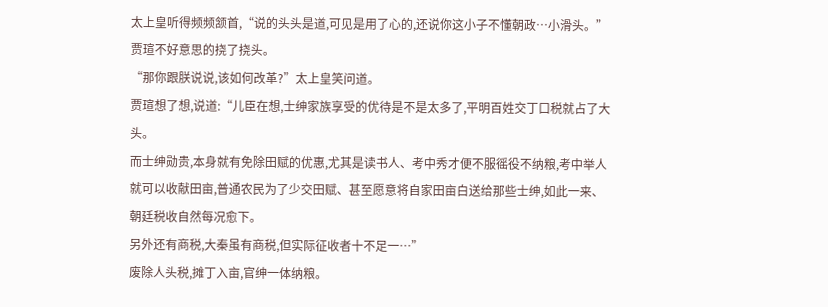太上皇听得频频颔首,“说的头头是道,可见是用了心的,还说你这小子不懂朝政…小滑头。”
贾瑄不好意思的挠了挠头。
“那你跟朕说说,该如何改革?”太上皇笑问道。
贾瑄想了想,说道:“儿臣在想,士绅家族享受的优待是不是太多了,平明百姓交丁口税就占了大头。
而士绅勋贵,本身就有免除田赋的优惠,尤其是读书人、考中秀才便不服徭役不纳粮,考中举人就可以收献田亩,普通农民为了少交田赋、甚至愿意将自家田亩白送给那些士绅,如此一来、朝廷税收自然每况愈下。
另外还有商税,大秦虽有商税,但实际征收者十不足一…”
废除人头税,摊丁入亩,官绅一体纳粮。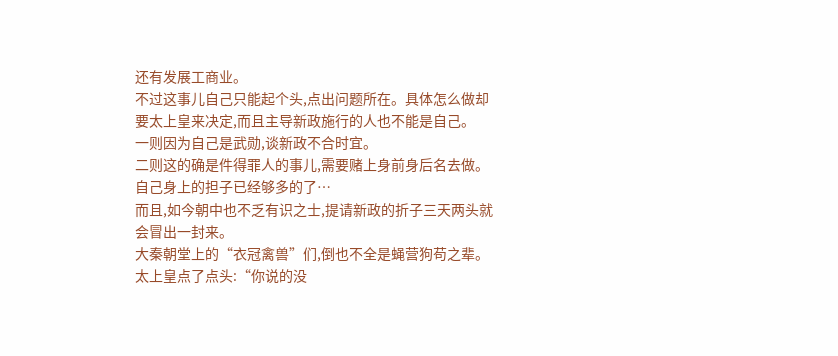还有发展工商业。
不过这事儿自己只能起个头,点出问题所在。具体怎么做却要太上皇来决定,而且主导新政施行的人也不能是自己。
一则因为自己是武勋,谈新政不合时宜。
二则这的确是件得罪人的事儿,需要赌上身前身后名去做。
自己身上的担子已经够多的了…
而且,如今朝中也不乏有识之士,提请新政的折子三天两头就会冒出一封来。
大秦朝堂上的“衣冠禽兽”们,倒也不全是蝇营狗苟之辈。
太上皇点了点头:“你说的没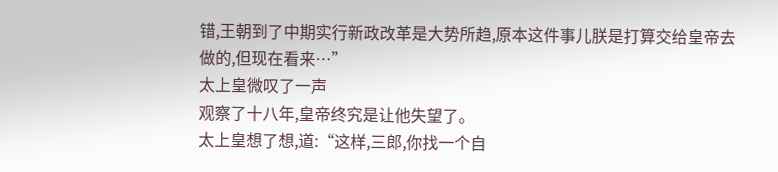错,王朝到了中期实行新政改革是大势所趋,原本这件事儿朕是打算交给皇帝去做的,但现在看来…”
太上皇微叹了一声
观察了十八年,皇帝终究是让他失望了。
太上皇想了想,道:“这样,三郎,你找一个自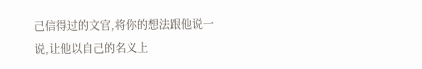己信得过的文官,将你的想法跟他说一说,让他以自己的名义上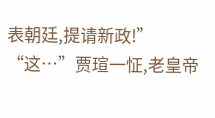表朝廷,提请新政!”
“这…”贾瑄一怔,老皇帝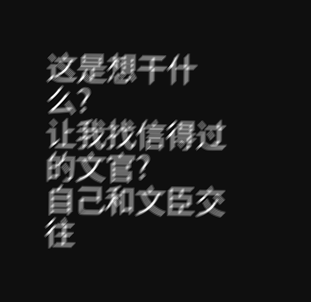这是想干什么?
让我找信得过的文官?
自己和文臣交往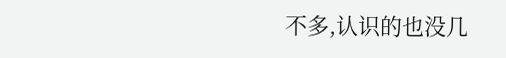不多,认识的也没几